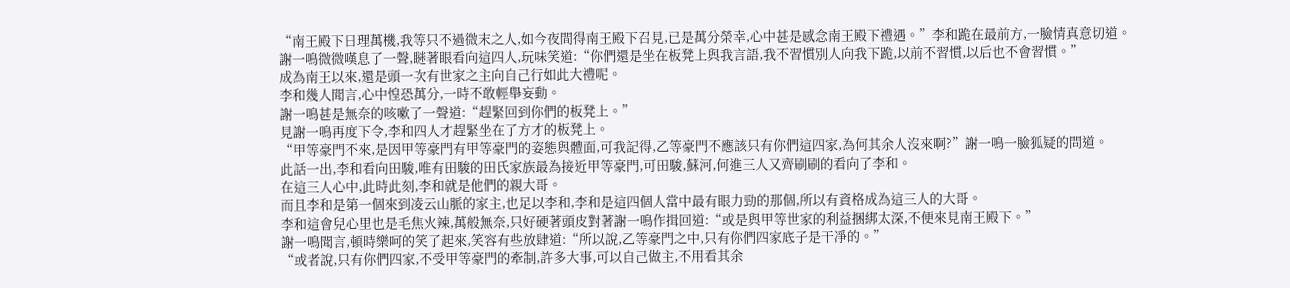“南王殿下日理萬機,我等只不過微末之人,如今夜間得南王殿下召見,已是萬分榮幸,心中甚是感念南王殿下禮遇。”李和跪在最前方,一臉情真意切道。
謝一鳴微微嘆息了一聲,瞇著眼看向這四人,玩味笑道:“你們還是坐在板凳上與我言語,我不習慣別人向我下跪,以前不習慣,以后也不會習慣。”
成為南王以來,還是頭一次有世家之主向自己行如此大禮呢。
李和幾人聞言,心中惶恐萬分,一時不敢輕舉妄動。
謝一鳴甚是無奈的咳嗽了一聲道:“趕緊回到你們的板凳上。”
見謝一鳴再度下令,李和四人才趕緊坐在了方才的板凳上。
“甲等豪門不來,是因甲等豪門有甲等豪門的姿態與體面,可我記得,乙等豪門不應該只有你們這四家,為何其余人沒來啊?”謝一鳴一臉狐疑的問道。
此話一出,李和看向田駿,唯有田駿的田氏家族最為接近甲等豪門,可田駿,蘇河,何進三人又齊刷刷的看向了李和。
在這三人心中,此時此刻,李和就是他們的親大哥。
而且李和是第一個來到凌云山脈的家主,也足以李和,李和是這四個人當中最有眼力勁的那個,所以有資格成為這三人的大哥。
李和這會兒心里也是毛焦火辣,萬般無奈,只好硬著頭皮對著謝一鳴作揖回道:“或是與甲等世家的利益捆綁太深,不便來見南王殿下。”
謝一鳴聞言,頓時樂呵的笑了起來,笑容有些放肆道:“所以說,乙等豪門之中,只有你們四家底子是干凈的。”
“或者說,只有你們四家,不受甲等豪門的牽制,許多大事,可以自己做主,不用看其余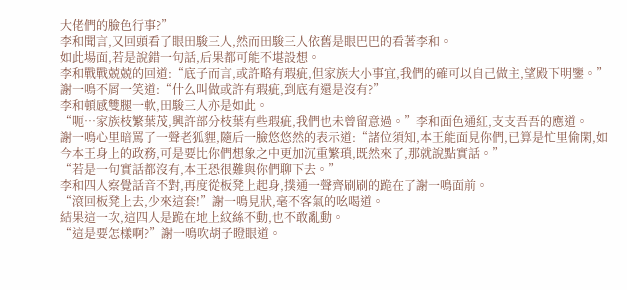大佬們的臉色行事?”
李和聞言,又回頭看了眼田駿三人,然而田駿三人依舊是眼巴巴的看著李和。
如此場面,若是說錯一句話,后果都可能不堪設想。
李和戰戰兢兢的回道:“底子而言,或許略有瑕疵,但家族大小事宜,我們的確可以自己做主,望殿下明鑒。”
謝一鳴不屑一笑道:“什么叫做或許有瑕疵,到底有還是沒有?”
李和頓感雙腿一軟,田駿三人亦是如此。
“呃…家族枝繁葉茂,興許部分枝葉有些瑕疵,我們也未曾留意過。”李和面色通紅,支支吾吾的應道。
謝一鳴心里暗罵了一聲老狐貍,隨后一臉悠悠然的表示道:“諸位須知,本王能面見你們,已算是忙里偷閑,如今本王身上的政務,可是要比你們想象之中更加沉重繁瑣,既然來了,那就說點實話。”
“若是一句實話都沒有,本王恐很難與你們聊下去。”
李和四人察覺話音不對,再度從板凳上起身,撲通一聲齊刷刷的跪在了謝一鳴面前。
“滾回板凳上去,少來這套!”謝一鳴見狀,毫不客氣的吆喝道。
結果這一次,這四人是跪在地上紋絲不動,也不敢亂動。
“這是要怎樣啊?”謝一鳴吹胡子瞪眼道。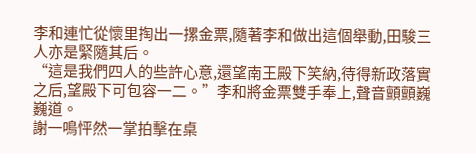李和連忙從懷里掏出一摞金票,隨著李和做出這個舉動,田駿三人亦是緊隨其后。
“這是我們四人的些許心意,還望南王殿下笑納,待得新政落實之后,望殿下可包容一二。”李和將金票雙手奉上,聲音顫顫巍巍道。
謝一鳴怦然一掌拍擊在桌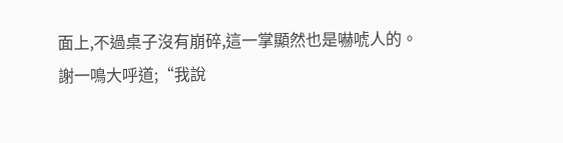面上,不過桌子沒有崩碎,這一掌顯然也是嚇唬人的。
謝一鳴大呼道;“我說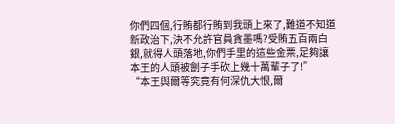你們四個,行賄都行賄到我頭上來了,難道不知道新政治下,決不允許官員貪墨嗎?受賄五百兩白銀,就得人頭落地,你們手里的這些金票,足夠讓本王的人頭被劊子手砍上幾十萬輩子了!”
“本王與爾等究竟有何深仇大恨,爾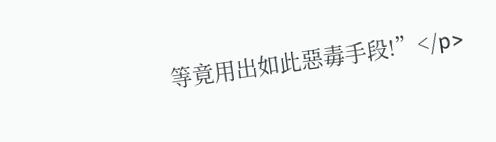等竟用出如此惡毒手段!”</p>